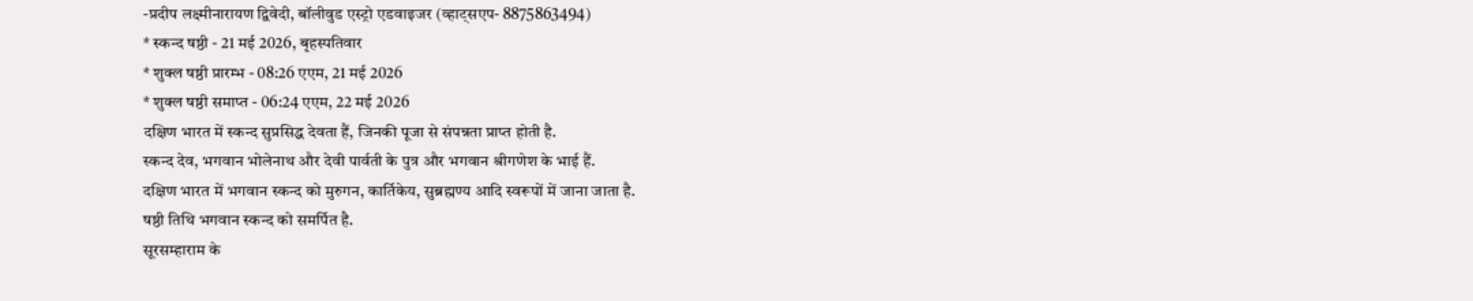-प्रदीप लक्ष्मीनारायण द्विवेदी, बॉलीवुड एस्ट्रो एडवाइजर (व्हाट्सएप- 8875863494)
* स्कन्द षष्ठी - 21 मई 2026, बृहस्पतिवार
* शुक्ल षष्ठी प्रारम्भ - 08:26 एएम, 21 मई 2026
* शुक्ल षष्ठी समाप्त - 06:24 एएम, 22 मई 2026
दक्षिण भारत में स्कन्द सुप्रसिद्ध देवता हैं, जिनकी पूजा से संपन्नता प्राप्त होती है.
स्कन्द देव, भगवान भोलेनाथ और देवी पार्वती के पुत्र और भगवान श्रीगणेश के भाई हैं.
दक्षिण भारत में भगवान स्कन्द को मुरुगन, कार्तिकेय, सुब्रह्मण्य आदि स्वरूपों में जाना जाता है.
षष्ठी तिथि भगवान स्कन्द को समर्पित है.
सूरसम्हाराम के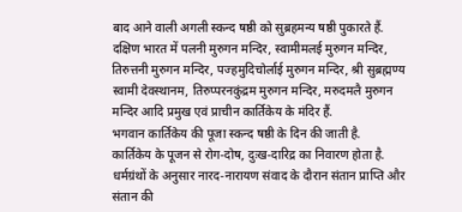बाद आने वाली अगली स्कन्द षष्ठी को सुब्रहमन्य षष्ठी पुकारते हैं.
दक्षिण भारत में पलनी मुरुगन मन्दिर, स्वामीमलई मुरुगन मन्दिर, तिरुत्तनी मुरुगन मन्दिर, पज्हमुदिचोर्लाई मुरुगन मन्दिर, श्री सुब्रह्मण्य स्वामी देवस्थानम, तिरुप्परनकुंद्रम मुरुगन मन्दिर, मरुदमलै मुरुगन मन्दिर आदि प्रमुख एवं प्राचीन कार्तिकेय के मंदिर हैं.
भगवान कार्तिकेय की पूजा स्कन्द षष्ठी के दिन की जाती है.
कार्तिकेय के पूजन से रोग-दोष, दुःख-दारिद्र का निवारण होता है.
धर्मग्रंथों के अनुसार नारद-नारायण संवाद के दौरान संतान प्राप्ति और संतान की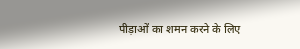पीड़ाओं का शमन करने के लिए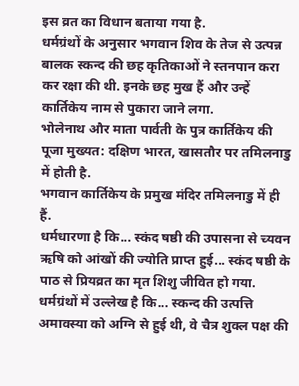इस व्रत का विधान बताया गया है.
धर्मग्रंथों के अनुसार भगवान शिव के तेज से उत्पन्न बालक स्कन्द की छह कृतिकाओं ने स्तनपान करा कर रक्षा की थी. इनके छह मुख हैं और उन्हें कार्तिकेय नाम से पुकारा जाने लगा.
भोलेनाथ और माता पार्वती के पुत्र कार्तिकेय की पूजा मुख्यत: दक्षिण भारत, खासतौर पर तमिलनाडु में होती है.
भगवान कार्तिकेय के प्रमुख मंदिर तमिलनाडु में ही हैं.
धर्मधारणा है कि... स्कंद षष्ठी की उपासना से च्यवन ऋषि को आंखों की ज्योति प्राप्त हुई... स्कंद षष्ठी के पाठ से प्रियव्रत का मृत शिशु जीवित हो गया.
धर्मग्रंथों में उल्लेख है कि... स्कन्द की उत्पत्ति अमावस्या को अग्नि से हुई थी, वे चैत्र शुक्ल पक्ष की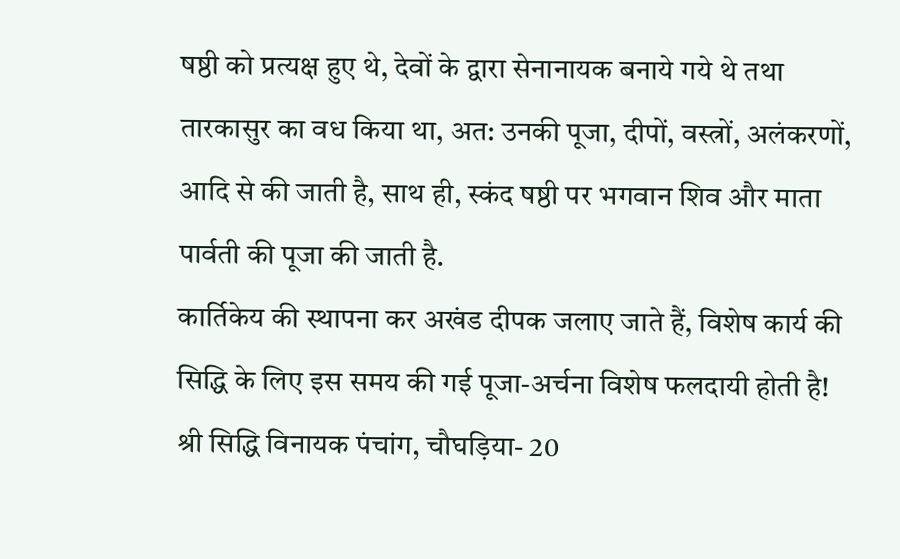षष्ठी को प्रत्यक्ष हुए थे, देवों के द्वारा सेनानायक बनाये गये थे तथा तारकासुर का वध किया था, अत: उनकी पूजा, दीपों, वस्त्रों, अलंकरणों, आदि से की जाती है, साथ ही, स्कंद षष्ठी पर भगवान शिव और माता पार्वती की पूजा की जाती है.
कार्तिकेय की स्थापना कर अखंड दीपक जलाए जाते हैं, विशेष कार्य की सिद्धि के लिए इस समय की गई पूजा-अर्चना विशेष फलदायी होती है!
श्री सिद्धि विनायक पंचांग, चौघड़िया- 20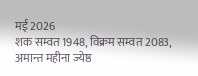मई 2026
शक सम्वत 1948, विक्रम सम्वत 2083, अमान्त महीना ज्येष्ठ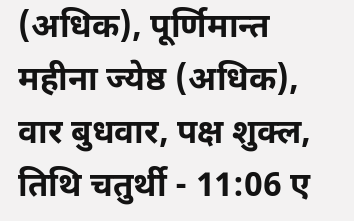(अधिक), पूर्णिमान्त महीना ज्येष्ठ (अधिक), वार बुधवार, पक्ष शुक्ल, तिथि चतुर्थी - 11:06 ए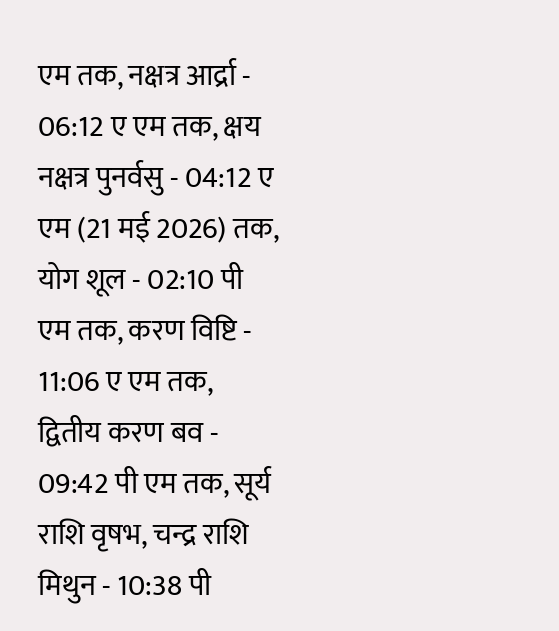एम तक, नक्षत्र आर्द्रा - 06:12 ए एम तक, क्षय नक्षत्र पुनर्वसु - 04:12 ए एम (21 मई 2026) तक, योग शूल - 02:10 पी एम तक, करण विष्टि - 11:06 ए एम तक, द्वितीय करण बव - 09:42 पी एम तक, सूर्य राशि वृषभ, चन्द्र राशि मिथुन - 10:38 पी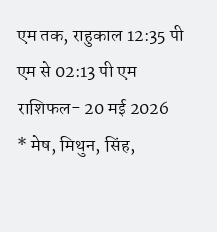एम तक, राहुकाल 12:35 पी एम से 02:13 पी एम
राशिफल- 20 मई 2026
* मेष, मिथुन, सिंह,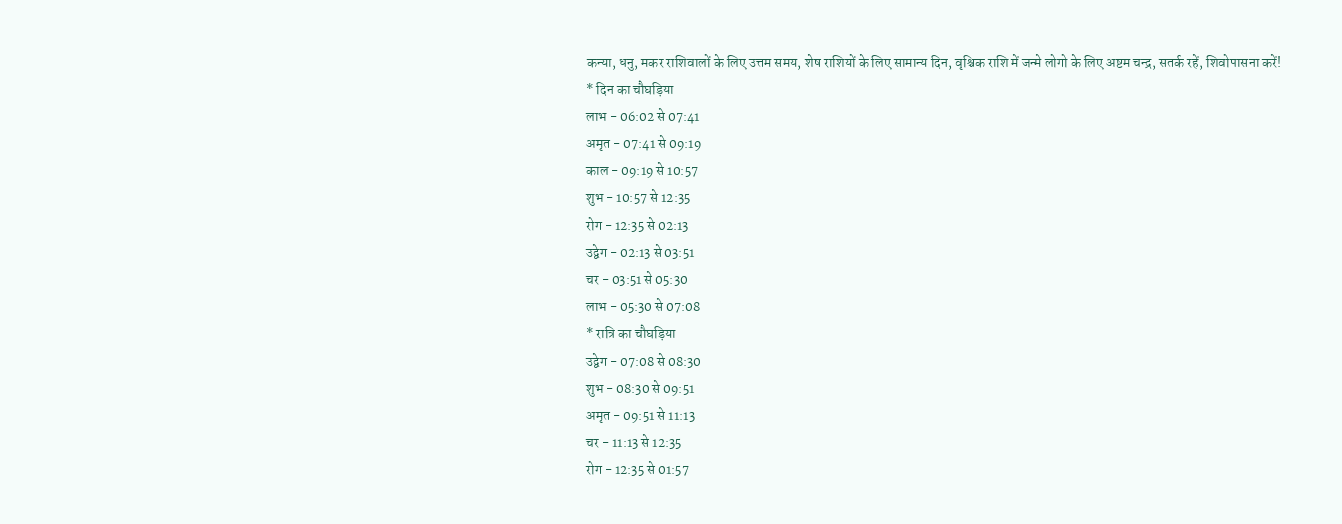कन्या, धनु, मकर राशिवालों के लिए उत्तम समय, शेष राशियों के लिए सामान्य दिन, वृश्चिक राशि में जन्मे लोगो के लिए अष्टम चन्द्र, सतर्क रहें, शिवोपासना करें!
* दिन का चौघड़िया
लाभ - 06:02 से 07:41
अमृत - 07:41 से 09:19
काल - 09:19 से 10:57
शुभ - 10:57 से 12:35
रोग - 12:35 से 02:13
उद्वेग - 02:13 से 03:51
चर - 03:51 से 05:30
लाभ - 05:30 से 07:08
* रात्रि का चौघड़िया
उद्वेग - 07:08 से 08:30
शुभ - 08:30 से 09:51
अमृत - 09:51 से 11:13
चर - 11:13 से 12:35
रोग - 12:35 से 01:57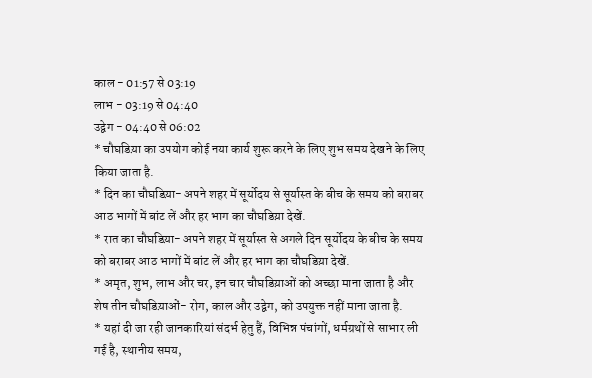काल - 01:57 से 03:19
लाभ - 03:19 से 04:40
उद्वेग - 04:40 से 06:02
* चौघडिय़ा का उपयोग कोई नया कार्य शुरू करने के लिए शुभ समय देखने के लिए किया जाता है.
* दिन का चौघडिय़ा- अपने शहर में सूर्योदय से सूर्यास्त के बीच के समय को बराबर आठ भागों में बांट लें और हर भाग का चौघडिय़ा देखें.
* रात का चौघडिय़ा- अपने शहर में सूर्यास्त से अगले दिन सूर्योदय के बीच के समय को बराबर आठ भागों में बांट लें और हर भाग का चौघडिय़ा देखें.
* अमृत, शुभ, लाभ और चर, इन चार चौघडिय़ाओं को अच्छा माना जाता है और शेष तीन चौघडिय़ाओं- रोग, काल और उद्वेग, को उपयुक्त नहीं माना जाता है.
* यहां दी जा रही जानकारियां संदर्भ हेतु हैं, विभिन्न पंचांगों, धर्मग्रथों से साभार ली गई है, स्थानीय समय,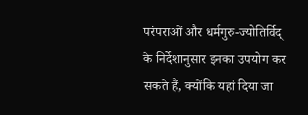परंपराओं और धर्मगुरु-ज्योतिर्विद् के निर्देशानुसार इनका उपयोग कर सकते हैं, क्योंकि यहां दिया जा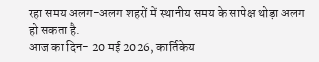रहा समय अलग-अलग शहरों में स्थानीय समय के सापेक्ष थोड़ा अलग हो सकता है.
आज का दिन- 20 मई 2026, कार्तिकेय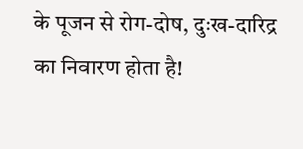के पूजन से रोग-दोष, दुःख-दारिद्र का निवारण होता है!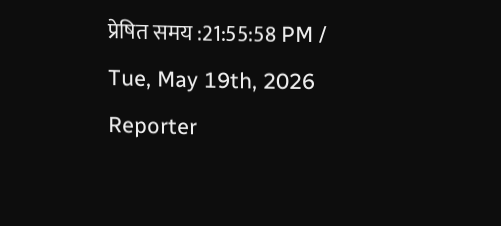प्रेषित समय :21:55:58 PM / Tue, May 19th, 2026
Reporter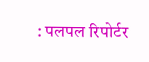: पलपल रिपोर्टर